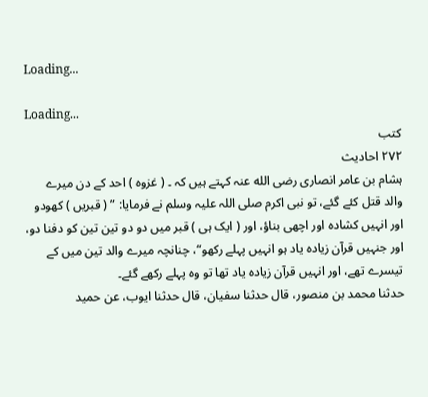Loading...

Loading...
کتب
۲۷۲ احادیث
ہشام بن عامر انصاری رضی الله عنہ کہتے ہیں کہ ۔ ( غزوہ ) احد کے دن میرے والد قتل کئے گئے، تو نبی اکرم صلی اللہ علیہ وسلم نے فرمایا: ” ( قبریں ) کھودو اور انہیں کشادہ اور اچھی بناؤ، اور ( ایک ہی ) قبر میں دو دو تین تین کو دفنا دو، اور جنہیں قرآن زیادہ یاد ہو انہیں پہلے رکھو“، چنانچہ میرے والد تین میں کے تیسرے تھے، اور انہیں قرآن زیادہ یاد تھا تو وہ پہلے رکھے گئے۔
حدثنا محمد بن منصور، قال حدثنا سفيان، قال حدثنا ايوب، عن حميد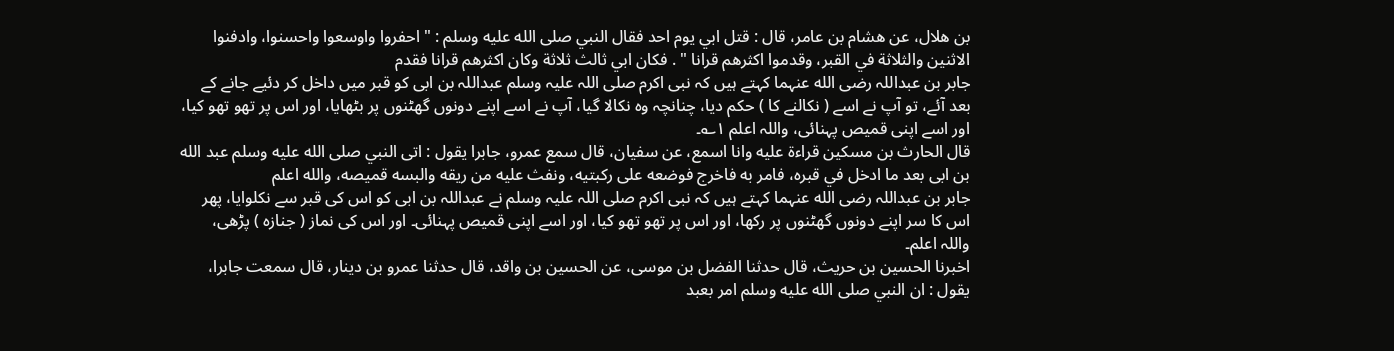بن هلال، عن هشام بن عامر، قال : قتل ابي يوم احد فقال النبي صلى الله عليه وسلم : " احفروا واوسعوا واحسنوا، وادفنوا الاثنين والثلاثة في القبر، وقدموا اكثرهم قرانا " . فكان ابي ثالث ثلاثة وكان اكثرهم قرانا فقدم
جابر بن عبداللہ رضی الله عنہما کہتے ہیں کہ نبی اکرم صلی اللہ علیہ وسلم عبداللہ بن ابی کو قبر میں داخل کر دئیے جانے کے بعد آئے، تو آپ نے اسے ( نکالنے کا ) حکم دیا، چنانچہ وہ نکالا گیا، آپ نے اسے اپنے دونوں گھٹنوں پر بٹھایا، اور اس پر تھو تھو کیا، اور اسے اپنی قمیص پہنائی، واللہ اعلم ۱؎۔
قال الحارث بن مسكين قراءة عليه وانا اسمع، عن سفيان، قال سمع عمرو، جابرا يقول : اتى النبي صلى الله عليه وسلم عبد الله بن ابى بعد ما ادخل في قبره، فامر به فاخرج فوضعه على ركبتيه، ونفث عليه من ريقه والبسه قميصه، والله اعلم
جابر بن عبداللہ رضی الله عنہما کہتے ہیں کہ نبی اکرم صلی اللہ علیہ وسلم نے عبداللہ بن ابی کو اس کی قبر سے نکلوایا، پھر اس کا سر اپنے دونوں گھٹنوں پر رکھا، اور اس پر تھو تھو کیا، اور اسے اپنی قمیص پہنائی۔ اور اس کی نماز ( جنازہ ) پڑھی، واللہ اعلم۔
اخبرنا الحسين بن حريث، قال حدثنا الفضل بن موسى، عن الحسين بن واقد، قال حدثنا عمرو بن دينار، قال سمعت جابرا، يقول : ان النبي صلى الله عليه وسلم امر بعبد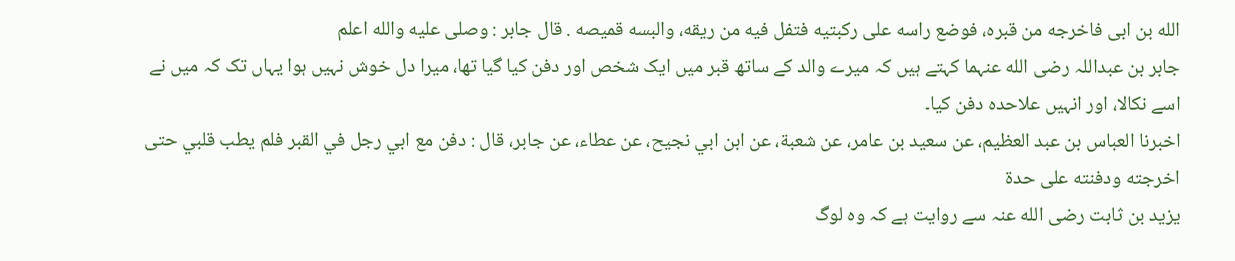الله بن ابى فاخرجه من قبره، فوضع راسه على ركبتيه فتفل فيه من ريقه، والبسه قميصه . قال جابر : وصلى عليه والله اعلم
جابر بن عبداللہ رضی الله عنہما کہتے ہیں کہ میرے والد کے ساتھ قبر میں ایک شخص اور دفن کیا گیا تھا، میرا دل خوش نہیں ہوا یہاں تک کہ میں نے اسے نکالا، اور انہیں علاحدہ دفن کیا۔
اخبرنا العباس بن عبد العظيم، عن سعيد بن عامر، عن شعبة، عن ابن ابي نجيح، عن عطاء، عن جابر، قال : دفن مع ابي رجل في القبر فلم يطب قلبي حتى اخرجته ودفنته على حدة
یزید بن ثابت رضی الله عنہ سے روایت ہے کہ وہ لوگ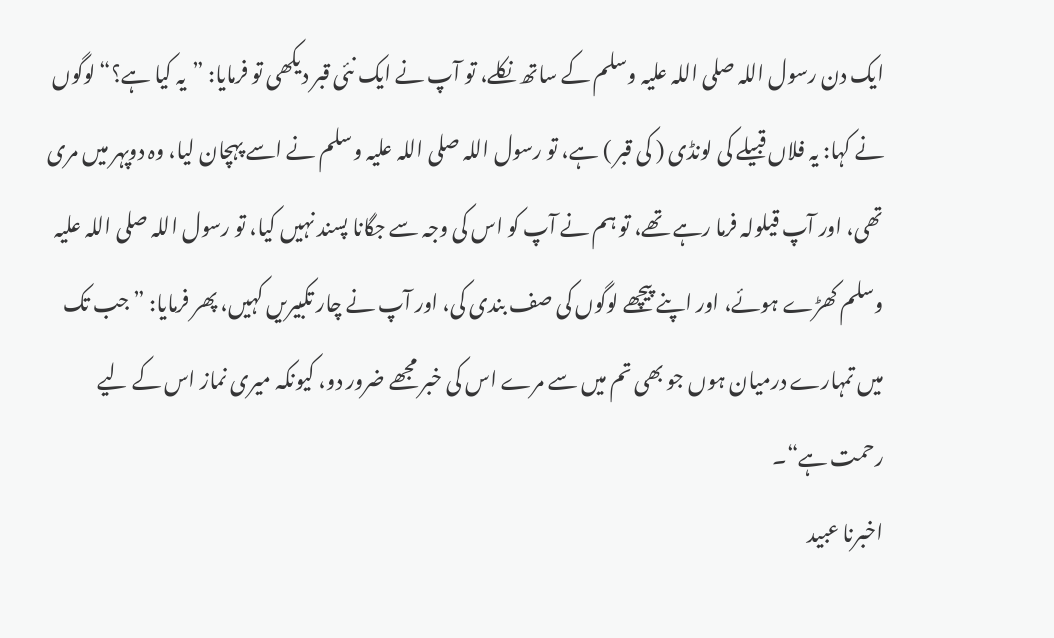ایک دن رسول اللہ صلی اللہ علیہ وسلم کے ساتھ نکلے، تو آپ نے ایک نئی قبر دیکھی تو فرمایا: ”یہ کیا ہے؟“ لوگوں نے کہا: یہ فلاں قبیلے کی لونڈی ( کی قبر ) ہے، تو رسول اللہ صلی اللہ علیہ وسلم نے اسے پہچان لیا، وہ دوپہر میں مری تھی، اور آپ قیلولہ فرما رہے تھے، تو ہم نے آپ کو اس کی وجہ سے جگانا پسند نہیں کیا، تو رسول اللہ صلی اللہ علیہ وسلم کھڑے ہوئے، اور اپنے پیچھے لوگوں کی صف بندی کی، اور آپ نے چار تکبیریں کہیں، پھر فرمایا: ”جب تک میں تمہارے درمیان ہوں جو بھی تم میں سے مرے اس کی خبر مجھے ضرور دو، کیونکہ میری نماز اس کے لیے رحمت ہے“۔
اخبرنا عبيد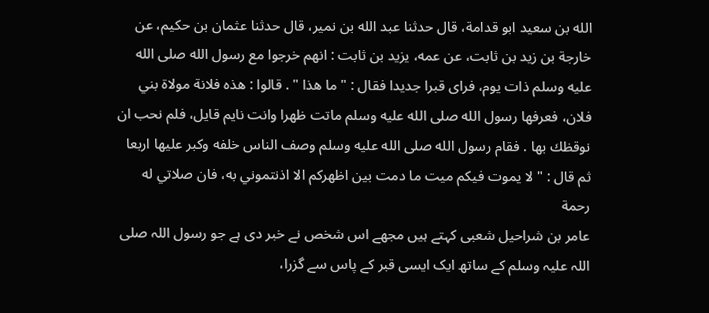الله بن سعيد ابو قدامة، قال حدثنا عبد الله بن نمير، قال حدثنا عثمان بن حكيم، عن خارجة بن زيد بن ثابت، عن عمه، يزيد بن ثابت : انهم خرجوا مع رسول الله صلى الله عليه وسلم ذات يوم، فراى قبرا جديدا فقال : " ما هذا " . قالوا : هذه فلانة مولاة بني فلان، فعرفها رسول الله صلى الله عليه وسلم ماتت ظهرا وانت نايم قايل، فلم نحب ان نوقظك بها . فقام رسول الله صلى الله عليه وسلم وصف الناس خلفه وكبر عليها اربعا ثم قال : " لا يموت فيكم ميت ما دمت بين اظهركم الا اذنتموني به، فان صلاتي له رحمة
عامر بن شراحیل شعبی کہتے ہیں مجھے اس شخص نے خبر دی ہے جو رسول اللہ صلی اللہ علیہ وسلم کے ساتھ ایک ایسی قبر کے پاس سے گزرا،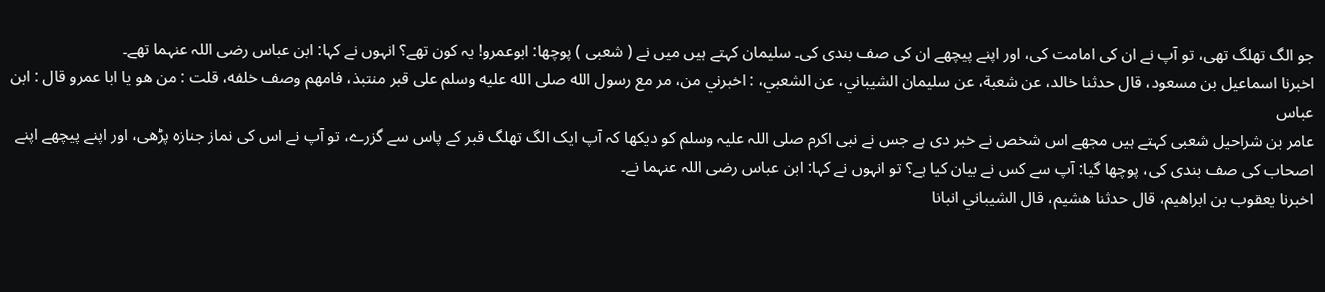جو الگ تھلگ تھی، تو آپ نے ان کی امامت کی، اور اپنے پیچھے ان کی صف بندی کی۔ سلیمان کہتے ہیں میں نے ( شعبی ) پوچھا: ابوعمرو! یہ کون تھے؟ انہوں نے کہا: ابن عباس رضی اللہ عنہما تھے۔
اخبرنا اسماعيل بن مسعود، قال حدثنا خالد، عن شعبة، عن سليمان الشيباني، عن الشعبي، : اخبرني من، مر مع رسول الله صلى الله عليه وسلم على قبر منتبذ، فامهم وصف خلفه، قلت : من هو يا ابا عمرو قال : ابن عباس
عامر بن شراحیل شعبی کہتے ہیں مجھے اس شخص نے خبر دی ہے جس نے نبی اکرم صلی اللہ علیہ وسلم کو دیکھا کہ آپ ایک الگ تھلگ قبر کے پاس سے گزرے، تو آپ نے اس کی نماز جنازہ پڑھی، اور اپنے پیچھے اپنے اصحاب کی صف بندی کی، پوچھا گیا: آپ سے کس نے بیان کیا ہے؟ تو انہوں نے کہا: ابن عباس رضی اللہ عنہما نے۔
اخبرنا يعقوب بن ابراهيم، قال حدثنا هشيم، قال الشيباني انبانا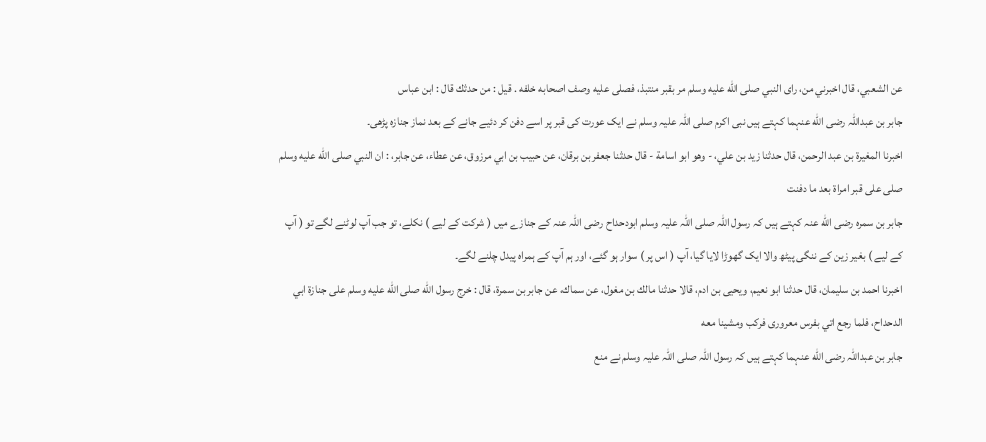عن الشعبي، قال اخبرني من، راى النبي صلى الله عليه وسلم مر بقبر منتبذ، فصلى عليه وصف اصحابه خلفه . قيل : من حدثك قال : ابن عباس
جابر بن عبداللہ رضی الله عنہما کہتے ہیں نبی اکرم صلی اللہ علیہ وسلم نے ایک عورت کی قبر پر اسے دفن کر دئیے جانے کے بعد نماز جنازہ پڑھی۔
اخبرنا المغيرة بن عبد الرحمن، قال حدثنا زيد بن علي، - وهو ابو اسامة - قال حدثنا جعفر بن برقان، عن حبيب بن ابي مرزوق، عن عطاء، عن جابر، : ان النبي صلى الله عليه وسلم صلى على قبر امراة بعد ما دفنت
جابر بن سمرہ رضی الله عنہ کہتے ہیں کہ رسول اللہ صلی اللہ علیہ وسلم ابودحداح رضی اللہ عنہ کے جنازے میں ( شرکت کے لیے ) نکلے، تو جب آپ لوٹنے لگے تو ( آپ کے لیے ) بغیر زین کے ننگی پیٹھ والا ایک گھوڑا لایا گیا، آپ ( اس پر ) سوار ہو گئے، اور ہم آپ کے ہمراہ پیدل چلنے لگے۔
اخبرنا احمد بن سليمان، قال حدثنا ابو نعيم، ويحيى بن ادم، قالا حدثنا مالك بن مغول، عن سماك، عن جابر بن سمرة، قال : خرج رسول الله صلى الله عليه وسلم على جنازة ابي الدحداح، فلما رجع اتي بفرس معرورى فركب ومشينا معه
جابر بن عبداللہ رضی الله عنہما کہتے ہیں کہ رسول اللہ صلی اللہ علیہ وسلم نے منع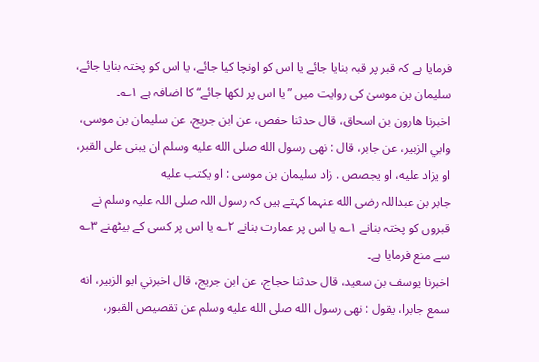فرمایا ہے کہ قبر پر قبہ بنایا جائے یا اس کو اونچا کیا جائے، یا اس کو پختہ بنایا جائے، سلیمان بن موسیٰ کی روایت میں ”یا اس پر لکھا جائے“ کا اضافہ ہے ۱؎۔
اخبرنا هارون بن اسحاق، قال حدثنا حفص، عن ابن جريج، عن سليمان بن موسى، وابي الزبير، عن جابر، قال : نهى رسول الله صلى الله عليه وسلم ان يبنى على القبر، او يزاد عليه، او يجصص . زاد سليمان بن موسى : او يكتب عليه
جابر بن عبداللہ رضی الله عنہما کہتے ہیں کہ رسول اللہ صلی اللہ علیہ وسلم نے قبروں کو پختہ بنانے ۱؎ یا اس پر عمارت بنانے ۲؎ یا اس پر کسی کے بیٹھنے ۳؎ سے منع فرمایا ہے۔
اخبرنا يوسف بن سعيد، قال حدثنا حجاج، عن ابن جريج، قال اخبرني ابو الزبير، انه سمع جابرا، يقول : نهى رسول الله صلى الله عليه وسلم عن تقصيص القبور،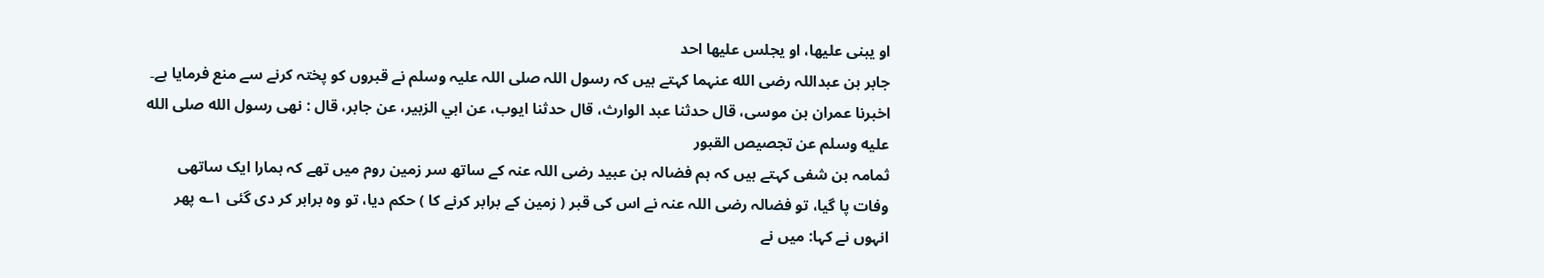او يبنى عليها، او يجلس عليها احد
جابر بن عبداللہ رضی الله عنہما کہتے ہیں کہ رسول اللہ صلی اللہ علیہ وسلم نے قبروں کو پختہ کرنے سے منع فرمایا ہے۔
اخبرنا عمران بن موسى، قال حدثنا عبد الوارث، قال حدثنا ايوب، عن ابي الزبير، عن جابر، قال : نهى رسول الله صلى الله عليه وسلم عن تجصيص القبور
ثمامہ بن شفی کہتے ہیں کہ ہم فضالہ بن عبید رضی اللہ عنہ کے ساتھ سر زمین روم میں تھے کہ ہمارا ایک ساتھی وفات پا گیا، تو فضالہ رضی اللہ عنہ نے اس کی قبر ( زمین کے برابر کرنے کا ) حکم دیا، تو وہ برابر کر دی گئی ۱؎ پھر انہوں نے کہا: میں نے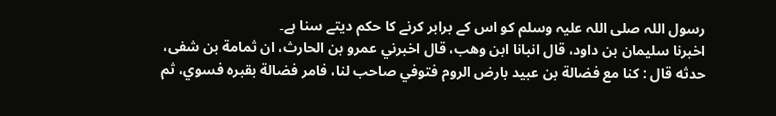رسول اللہ صلی اللہ علیہ وسلم کو اس کے برابر کرنے کا حکم دیتے سنا ہے۔
اخبرنا سليمان بن داود، قال انبانا ابن وهب، قال اخبرني عمرو بن الحارث، ان ثمامة بن شفى، حدثه قال : كنا مع فضالة بن عبيد بارض الروم فتوفي صاحب لنا، فامر فضالة بقبره فسوي، ثم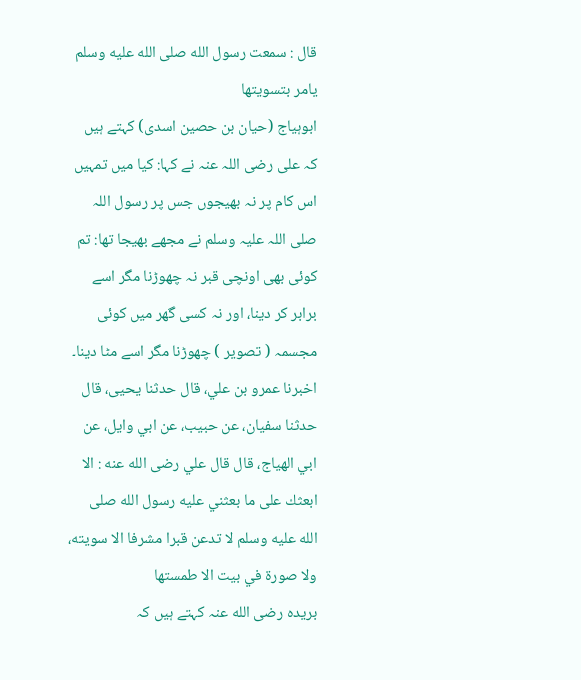قال : سمعت رسول الله صلى الله عليه وسلم يامر بتسويتها
ابوہیاج (حیان بن حصین اسدی) کہتے ہیں کہ علی رضی اللہ عنہ نے کہا: کیا میں تمہیں اس کام پر نہ بھیجوں جس پر رسول اللہ صلی اللہ علیہ وسلم نے مجھے بھیجا تھا: تم کوئی بھی اونچی قبر نہ چھوڑنا مگر اسے برابر کر دینا، اور نہ کسی گھر میں کوئی مجسمہ ( تصویر ) چھوڑنا مگر اسے مٹا دینا۔
اخبرنا عمرو بن علي، قال حدثنا يحيى، قال حدثنا سفيان، عن حبيب، عن ابي وايل، عن ابي الهياج، قال قال علي رضى الله عنه : الا ابعثك على ما بعثني عليه رسول الله صلى الله عليه وسلم لا تدعن قبرا مشرفا الا سويته، ولا صورة في بيت الا طمستها
بریدہ رضی الله عنہ کہتے ہیں کہ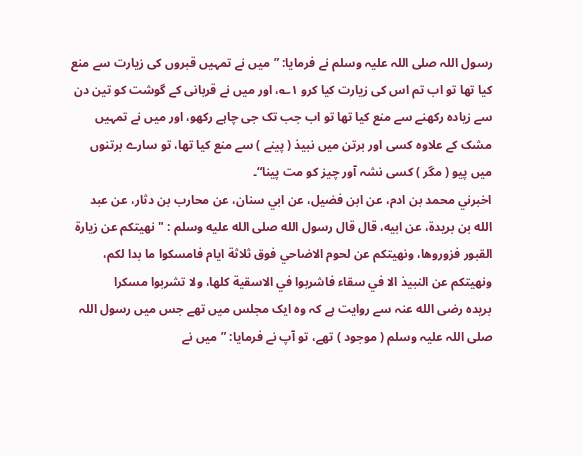رسول اللہ صلی اللہ علیہ وسلم نے فرمایا: ”میں نے تمہیں قبروں کی زیارت سے منع کیا تھا تو اب تم اس کی زیارت کیا کرو ۱؎، اور میں نے قربانی کے گوشت کو تین دن سے زیادہ رکھنے سے منع کیا تھا تو اب جب تک جی چاہے رکھو، اور میں نے تمہیں مشک کے علاوہ کسی اور برتن میں نبیذ ( پینے ) سے منع کیا تھا، تو سارے برتنوں میں پیو ( مگر ) کسی نشہ آور چیز کو مت پینا“۔
اخبرني محمد بن ادم، عن ابن فضيل، عن ابي سنان، عن محارب بن دثار، عن عبد الله بن بريدة، عن ابيه، قال قال رسول الله صلى الله عليه وسلم : " نهيتكم عن زيارة القبور فزوروها، ونهيتكم عن لحوم الاضاحي فوق ثلاثة ايام فامسكوا ما بدا لكم، ونهيتكم عن النبيذ الا في سقاء فاشربوا في الاسقية كلها، ولا تشربوا مسكرا
بریدہ رضی الله عنہ سے روایت ہے کہ وہ ایک مجلس میں تھے جس میں رسول اللہ صلی اللہ علیہ وسلم ( موجود ) تھے، تو آپ نے فرمایا: ”میں نے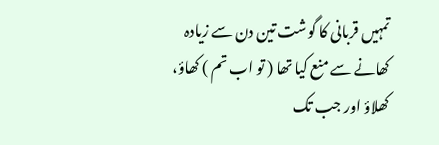تمہیں قربانی کا گوشت تین دن سے زیادہ کھانے سے منع کیا تھا ( تو اب تم ) کھاؤ، کھلاؤ اور جب تک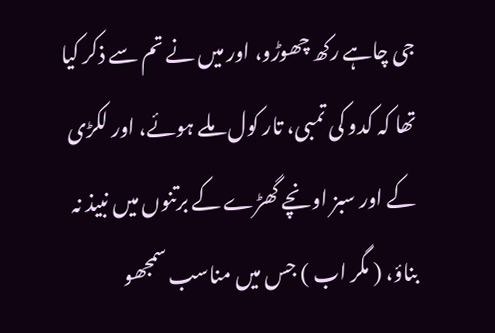جی چاہے رکھ چھوڑو، اور میں نے تم سے ذکر کیا تھا کہ کدو کی تمبی، تار کول ملے ہوئے، اور لکڑی کے اور سبز اونچے گھڑے کے برتنوں میں نبیذ نہ بناؤ، ( مگر اب ) جس میں مناسب سمجھو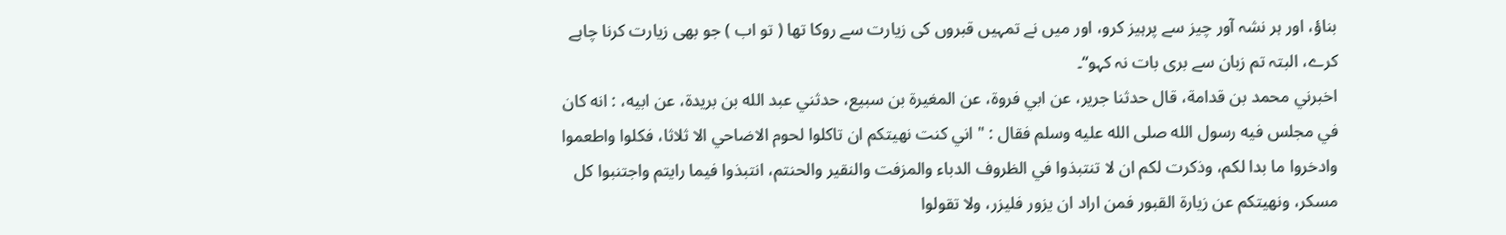بناؤ، اور ہر نشہ آور چیز سے پرہیز کرو، اور میں نے تمہیں قبروں کی زیارت سے روکا تھا ( تو اب ) جو بھی زیارت کرنا چاہے کرے، البتہ تم زبان سے بری بات نہ کہو“۔
اخبرني محمد بن قدامة، قال حدثنا جرير، عن ابي فروة، عن المغيرة بن سبيع، حدثني عبد الله بن بريدة، عن ابيه، : انه كان في مجلس فيه رسول الله صلى الله عليه وسلم فقال : " اني كنت نهيتكم ان تاكلوا لحوم الاضاحي الا ثلاثا، فكلوا واطعموا وادخروا ما بدا لكم، وذكرت لكم ان لا تنتبذوا في الظروف الدباء والمزفت والنقير والحنتم، انتبذوا فيما رايتم واجتنبوا كل مسكر، ونهيتكم عن زيارة القبور فمن اراد ان يزور فليزر، ولا تقولوا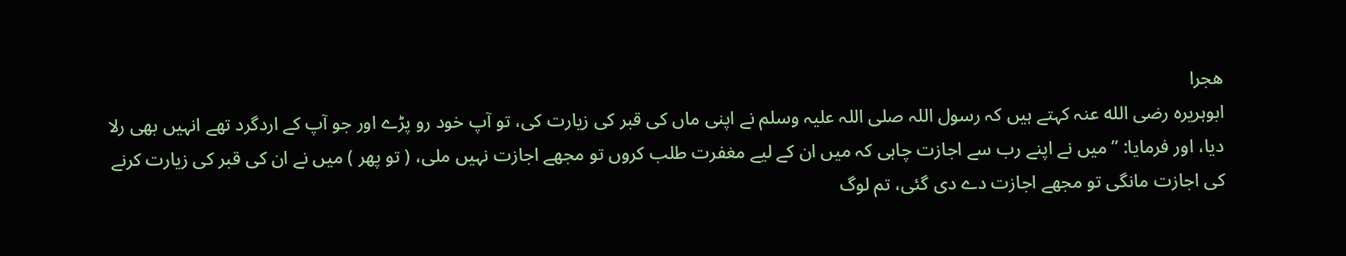هجرا
ابوہریرہ رضی الله عنہ کہتے ہیں کہ رسول اللہ صلی اللہ علیہ وسلم نے اپنی ماں کی قبر کی زیارت کی، تو آپ خود رو پڑے اور جو آپ کے اردگرد تھے انہیں بھی رلا دیا، اور فرمایا: ”میں نے اپنے رب سے اجازت چاہی کہ میں ان کے لیے مغفرت طلب کروں تو مجھے اجازت نہیں ملی، ( تو پھر ) میں نے ان کی قبر کی زیارت کرنے کی اجازت مانگی تو مجھے اجازت دے دی گئی، تم لوگ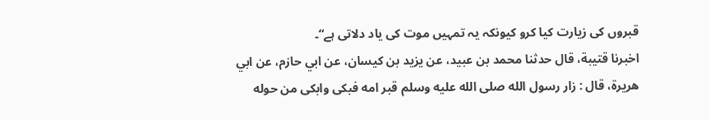قبروں کی زیارت کیا کرو کیونکہ یہ تمہیں موت کی یاد دلاتی ہے“۔
اخبرنا قتيبة، قال حدثنا محمد بن عبيد، عن يزيد بن كيسان، عن ابي حازم، عن ابي هريرة، قال : زار رسول الله صلى الله عليه وسلم قبر امه فبكى وابكى من حوله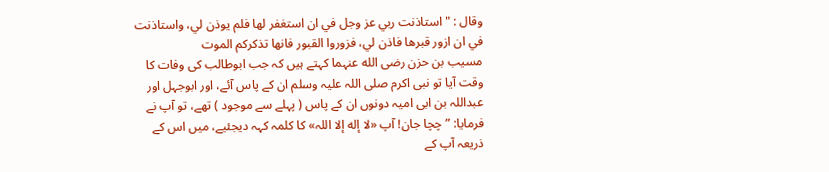وقال : " استاذنت ربي عز وجل في ان استغفر لها فلم يوذن لي، واستاذنت في ان ازور قبرها فاذن لي، فزوروا القبور فانها تذكركم الموت
مسیب بن حزن رضی الله عنہما کہتے ہیں کہ جب ابوطالب کی وفات کا وقت آیا تو نبی اکرم صلی اللہ علیہ وسلم ان کے پاس آئے، اور ابوجہل اور عبداللہ بن ابی امیہ دونوں ان کے پاس ( پہلے سے موجود ) تھے، تو آپ نے فرمایا: ”چچا جان! آپ «لا إله إلا اللہ» کا کلمہ کہہ دیجئیے، میں اس کے ذریعہ آپ کے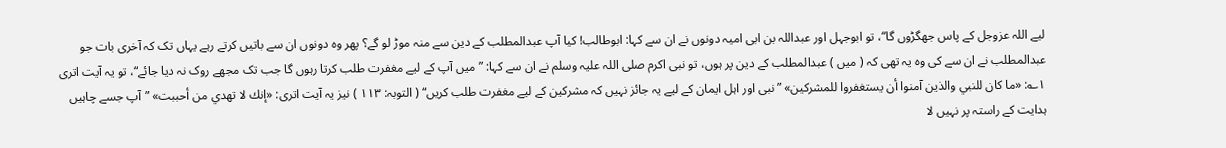لیے اللہ عزوجل کے پاس جھگڑوں گا“، تو ابوجہل اور عبداللہ بن ابی امیہ دونوں نے ان سے کہا: ابوطالب! کیا آپ عبدالمطلب کے دین سے منہ موڑ لو گے؟ پھر وہ دونوں ان سے باتیں کرتے رہے یہاں تک کہ آخری بات جو عبدالمطلب نے ان سے کی وہ یہ تھی کہ ( میں ) عبدالمطلب کے دین پر ہوں، تو نبی اکرم صلی اللہ علیہ وسلم نے ان سے کہا: ”میں آپ کے لیے مغفرت طلب کرتا رہوں گا جب تک مجھے روک نہ دیا جائے“، تو یہ آیت اتری ۱؎: «ما كان للنبي والذين آمنوا أن يستغفروا للمشركين» ”نبی اور اہل ایمان کے لیے یہ جائز نہیں کہ مشرکین کے لیے مغفرت طلب کریں“ ( التوبہ: ۱۱۳ ) نیز یہ آیت اتری: «إنك لا تهدي من أحببت» ”آپ جسے چاہیں ہدایت کے راستہ پر نہیں لا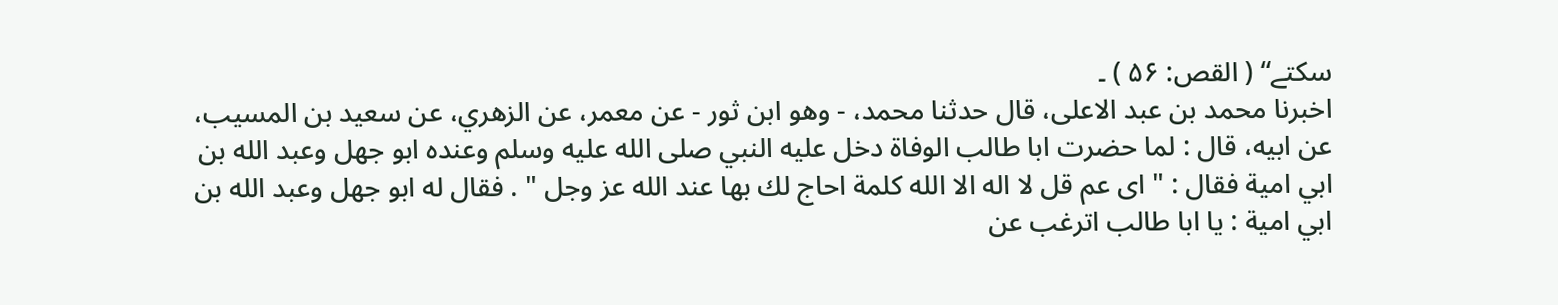سکتے“ ( القص: ۵۶ ) ۔
اخبرنا محمد بن عبد الاعلى، قال حدثنا محمد، - وهو ابن ثور - عن معمر، عن الزهري، عن سعيد بن المسيب، عن ابيه، قال : لما حضرت ابا طالب الوفاة دخل عليه النبي صلى الله عليه وسلم وعنده ابو جهل وعبد الله بن ابي امية فقال : " اى عم قل لا اله الا الله كلمة احاج لك بها عند الله عز وجل " . فقال له ابو جهل وعبد الله بن ابي امية : يا ابا طالب اترغب عن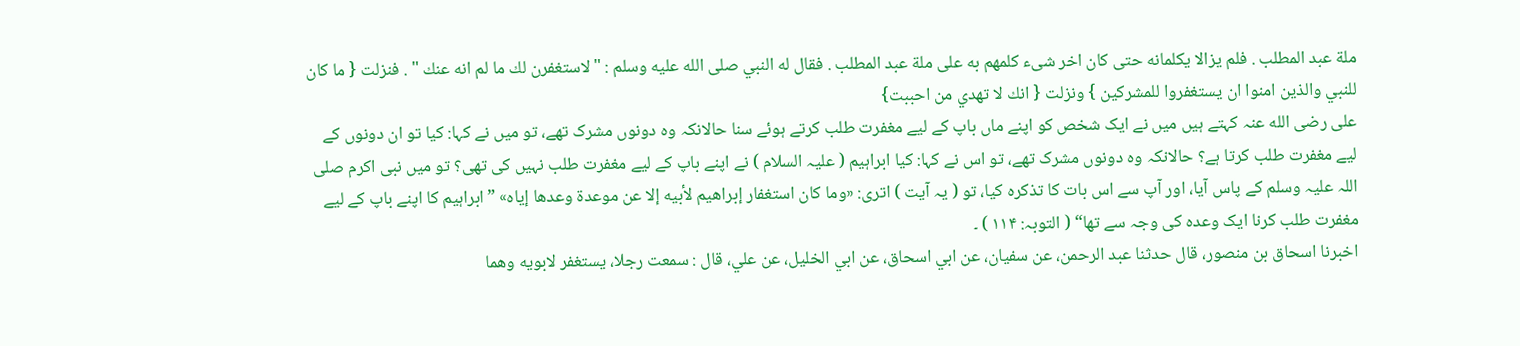ملة عبد المطلب . فلم يزالا يكلمانه حتى كان اخر شىء كلمهم به على ملة عبد المطلب . فقال له النبي صلى الله عليه وسلم : " لاستغفرن لك ما لم انه عنك " . فنزلت { ما كان للنبي والذين امنوا ان يستغفروا للمشركين } ونزلت { انك لا تهدي من احببت}
علی رضی الله عنہ کہتے ہیں میں نے ایک شخص کو اپنے ماں باپ کے لیے مغفرت طلب کرتے ہوئے سنا حالانکہ وہ دونوں مشرک تھے، تو میں نے کہا: کیا تو ان دونوں کے لیے مغفرت طلب کرتا ہے؟ حالانکہ وہ دونوں مشرک تھے، تو اس نے کہا: کیا ابراہیم ( علیہ السلام ) نے اپنے باپ کے لیے مغفرت طلب نہیں کی تھی؟ تو میں نبی اکرم صلی اللہ علیہ وسلم کے پاس آیا، اور آپ سے اس بات کا تذکرہ کیا، تو ( یہ آیت ) اتری: «وما كان استغفار إبراهيم لأبيه إلا عن موعدة وعدها إياه» ”ابراہیم کا اپنے باپ کے لیے مغفرت طلب کرنا ایک وعدہ کی وجہ سے تھا“ ( التوبہ: ۱۱۴ ) ۔
اخبرنا اسحاق بن منصور، قال حدثنا عبد الرحمن، عن سفيان، عن ابي اسحاق، عن ابي الخليل، عن علي، قال : سمعت رجلا، يستغفر لابويه وهما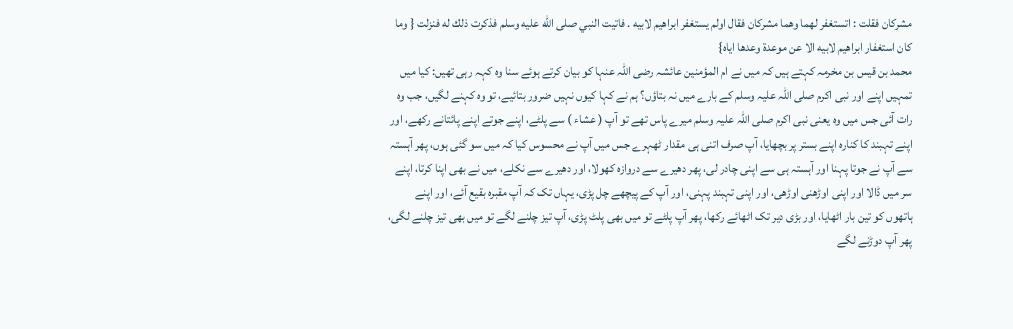مشركان فقلت : اتستغفر لهما وهما مشركان فقال اولم يستغفر ابراهيم لابيه . فاتيت النبي صلى الله عليه وسلم فذكرت ذلك له فنزلت { وما كان استغفار ابراهيم لابيه الا عن موعدة وعدها اياه}
محمد بن قیس بن مخرمہ کہتے ہیں کہ میں نے ام المؤمنین عائشہ رضی اللہ عنہا کو بیان کرتے ہوئے سنا وہ کہہ رہی تھیں: کیا میں تمہیں اپنے اور نبی اکرم صلی اللہ علیہ وسلم کے بارے میں نہ بتاؤں؟ ہم نے کہا کیوں نہیں ضرور بتائیے، تو وہ کہنے لگیں، جب وہ رات آئی جس میں وہ یعنی نبی اکرم صلی اللہ علیہ وسلم میرے پاس تھے تو آپ ( عشاء ) سے پلٹے، اپنے جوتے اپنے پائتانے رکھے، اور اپنے تہبند کا کنارہ اپنے بستر پر بچھایا، آپ صرف اتنی ہی مقدار ٹھہرے جس میں آپ نے محسوس کیا کہ میں سو گئی ہوں، پھر آہستہ سے آپ نے جوتا پہنا اور آہستہ ہی سے اپنی چادر لی، پھر دھیرے سے دروازہ کھولا، اور دھیرے سے نکلے، میں نے بھی اپنا کرتا، اپنے سر میں ڈالا اور اپنی اوڑھنی اوڑھی، اور اپنی تہبند پہنی، اور آپ کے پیچھے چل پڑی، یہاں تک کہ آپ مقبرہ بقیع آئے، اور اپنے ہاتھوں کو تین بار اٹھایا، اور بڑی دیر تک اٹھائے رکھا، پھر آپ پلٹے تو میں بھی پلٹ پڑی، آپ تیز چلنے لگے تو میں بھی تیز چلنے لگی، پھر آپ دوڑنے لگے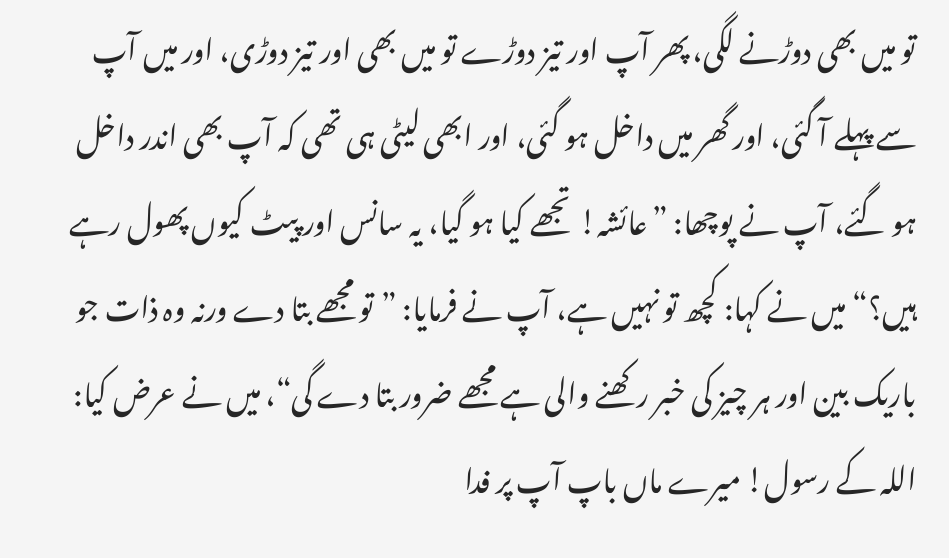تو میں بھی دوڑنے لگی، پھر آپ اور تیز دوڑے تو میں بھی اور تیز دوڑی، اور میں آپ سے پہلے آ گئی، اور گھر میں داخل ہو گئی، اور ابھی لیٹی ہی تھی کہ آپ بھی اندر داخل ہو گئے، آپ نے پوچھا: ”عائشہ! تجھے کیا ہو گیا، یہ سانس اور پیٹ کیوں پھول رہے ہیں؟“ میں نے کہا: کچھ تو نہیں ہے، آپ نے فرمایا: ”تو مجھے بتا دے ورنہ وہ ذات جو باریک بین اور ہر چیز کی خبر رکھنے والی ہے مجھے ضرور بتا دے گی“، میں نے عرض کیا: اللہ کے رسول! میرے ماں باپ آپ پر فدا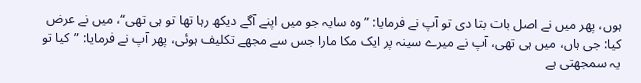ہوں، پھر میں نے اصل بات بتا دی تو آپ نے فرمایا: ”وہ سایہ جو میں اپنے آگے دیکھ رہا تھا تو ہی تھی“، میں نے عرض کیا: جی ہاں، میں ہی تھی، آپ نے میرے سینہ پر ایک مکا مارا جس سے مجھے تکلیف ہوئی، پھر آپ نے فرمایا: ”کیا تو یہ سمجھتی ہے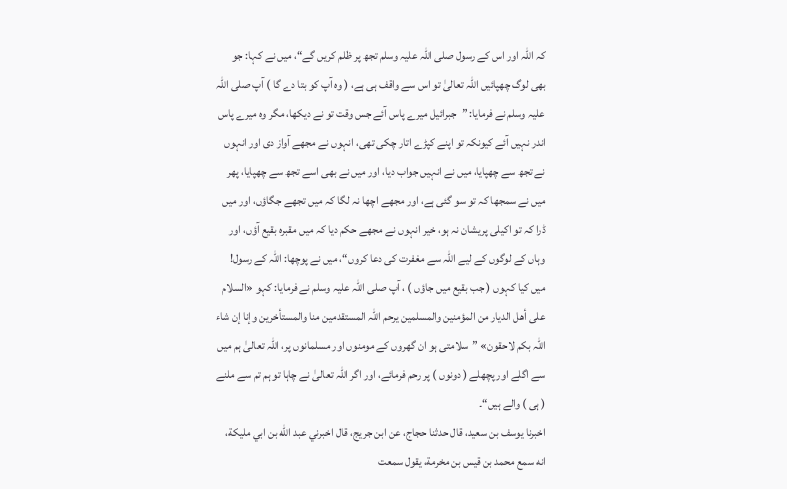کہ اللہ اور اس کے رسول صلی اللہ علیہ وسلم تجھ پر ظلم کریں گے“، میں نے کہا: جو بھی لوگ چھپائیں اللہ تعالیٰ تو اس سے واقف ہی ہے، ( وہ آپ کو بتا دے گا ) آپ صلی اللہ علیہ وسلم نے فرمایا: ”جبرائیل میرے پاس آئے جس وقت تو نے دیکھا، مگر وہ میرے پاس اندر نہیں آئے کیونکہ تو اپنے کپڑے اتار چکی تھی، انہوں نے مجھے آواز دی اور انہوں نے تجھ سے چھپایا، میں نے انہیں جواب دیا، اور میں نے بھی اسے تجھ سے چھپایا، پھر میں نے سمجھا کہ تو سو گئی ہے، اور مجھے اچھا نہ لگا کہ میں تجھے جگاؤں، اور میں ڈرا کہ تو اکیلی پریشان نہ ہو، خیر انہوں نے مجھے حکم دیا کہ میں مقبرہ بقیع آؤں، اور وہاں کے لوگوں کے لیے اللہ سے مغفرت کی دعا کروں“، میں نے پوچھا: اللہ کے رسول! میں کیا کہوں ( جب بقیع میں جاؤں ) ، آپ صلی اللہ علیہ وسلم نے فرمایا: کہو «السلام على أهل الديار من المؤمنين والمسلمين يرحم اللہ المستقدمين منا والمستأخرين وإنا إن شاء اللہ بكم لاحقون» ”سلامتی ہو ان گھروں کے مومنوں اور مسلمانوں پر، اللہ تعالیٰ ہم میں سے اگلے اور پچھلے ( دونوں ) پر رحم فرمائے، اور اگر اللہ تعالیٰ نے چاہا تو ہم تم سے ملنے ( ہی ) والے ہیں“۔
اخبرنا يوسف بن سعيد، قال حدثنا حجاج، عن ابن جريج، قال اخبرني عبد الله بن ابي مليكة، انه سمع محمد بن قيس بن مخرمة، يقول سمعت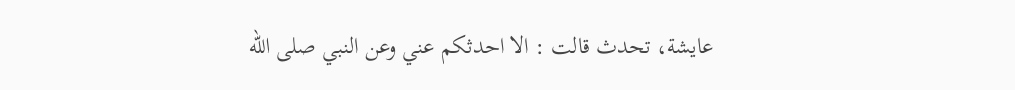عايشة، تحدث قالت : الا احدثكم عني وعن النبي صلى الله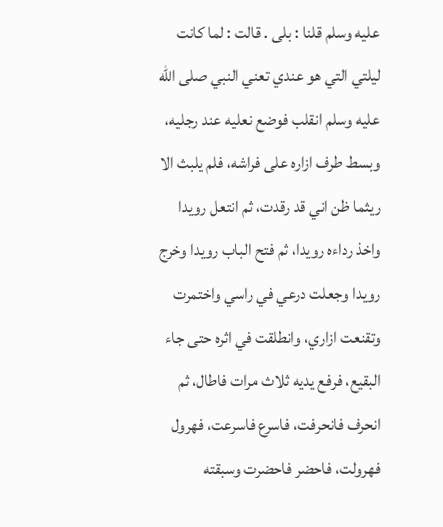عليه وسلم قلنا : بلى . قالت : لما كانت ليلتي التي هو عندي تعني النبي صلى الله عليه وسلم انقلب فوضع نعليه عند رجليه، وبسط طرف ازاره على فراشه، فلم يلبث الا ريثما ظن اني قد رقدت، ثم انتعل رويدا واخذ رداءه رويدا، ثم فتح الباب رويدا وخرج رويدا وجعلت درعي في راسي واختمرت وتقنعت ازاري، وانطلقت في اثره حتى جاء البقيع، فرفع يديه ثلاث مرات فاطال، ثم انحرف فانحرفت، فاسرع فاسرعت، فهرول فهرولت، فاحضر فاحضرت وسبقته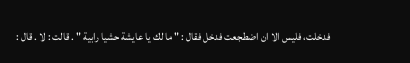فدخلت، فليس الا ان اضطجعت فدخل فقال : " ما لك يا عايشة حشيا رابية " . قالت : لا . قال :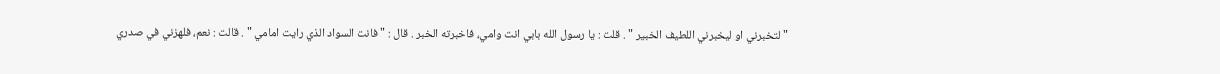" لتخبرني او ليخبرني اللطيف الخبير " . قلت : يا رسول الله بابي انت وامي، فاخبرته الخبر . قال : " فانت السواد الذي رايت امامي " . قالت : نعم، فلهزني في صدري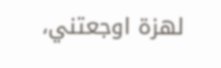لهزة اوجعتني،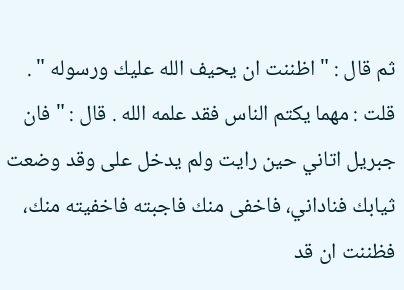ثم قال : " اظننت ان يحيف الله عليك ورسوله " . قلت : مهما يكتم الناس فقد علمه الله . قال : " فان جبريل اتاني حين رايت ولم يدخل على وقد وضعت ثيابك فناداني، فاخفى منك فاجبته فاخفيته منك، فظننت ان قد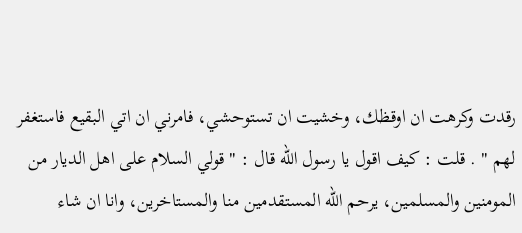رقدت وكرهت ان اوقظك، وخشيت ان تستوحشي، فامرني ان اتي البقيع فاستغفر لهم " . قلت : كيف اقول يا رسول الله قال : " قولي السلام على اهل الديار من المومنين والمسلمين، يرحم الله المستقدمين منا والمستاخرين، وانا ان شاء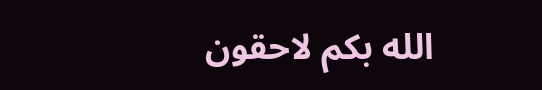الله بكم لاحقون